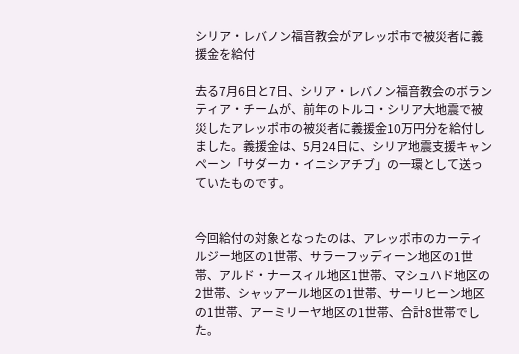シリア・レバノン福音教会がアレッポ市で被災者に義援金を給付

去る7月6日と7日、シリア・レバノン福音教会のボランティア・チームが、前年のトルコ・シリア大地震で被災したアレッポ市の被災者に義援金10万円分を給付しました。義援金は、5月24日に、シリア地震支援キャンペーン「サダーカ・イニシアチブ」の一環として送っていたものです。


今回給付の対象となったのは、アレッポ市のカーティルジー地区の1世帯、サラーフッディーン地区の1世帯、アルド・ナースィル地区1世帯、マシュハド地区の2世帯、シャッアール地区の1世帯、サーリヒーン地区の1世帯、アーミリーヤ地区の1世帯、合計8世帯でした。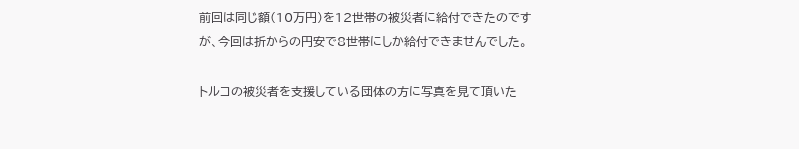前回は同じ額(10万円)を12世帯の被災者に給付できたのですが、今回は折からの円安で8世帯にしか給付できませんでした。

トルコの被災者を支援している団体の方に写真を見て頂いた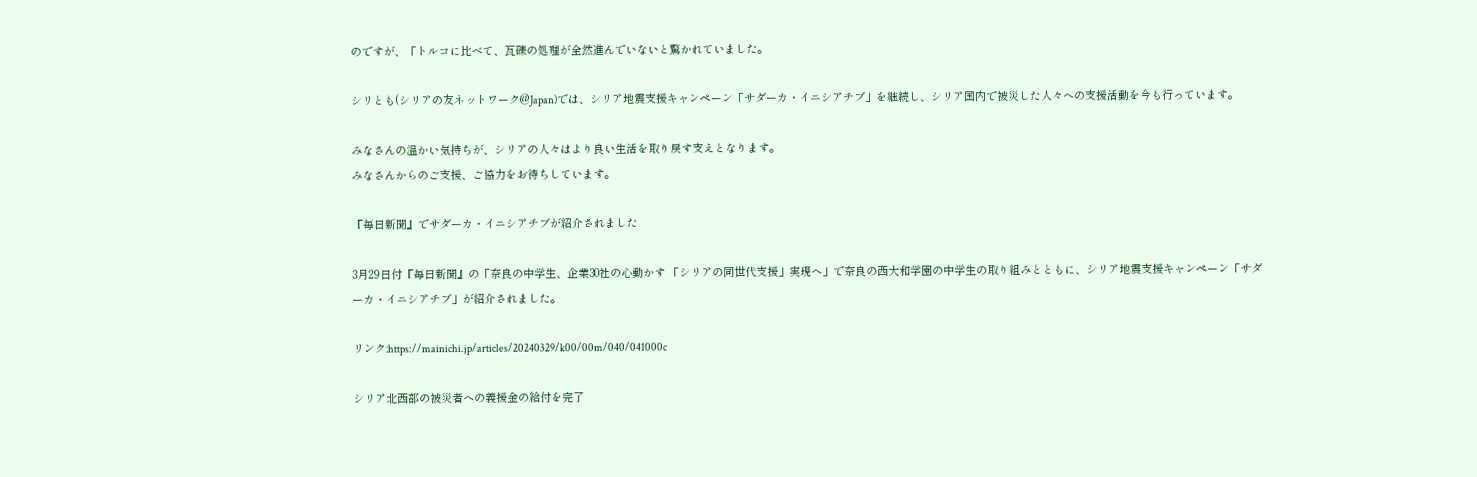のですが、「トルコに比べて、瓦礫の処理が全然進んでいないと驚かれていました。

シリとも(シリアの友ネットワーク@Japan)では、シリア地震支援キャンペーン「サダーカ・イニシアチブ」を継続し、シリア国内で被災した人々への支援活動を今も行っています。

みなさんの温かい気持ちが、シリアの人々はより良い生活を取り戻す支えとなります。
みなさんからのご支援、ご協力をお待ちしています。

『毎日新聞』でサダーカ・イニシアチブが紹介されました

3月29日付『毎日新聞』の「奈良の中学生、企業30社の心動かす 「シリアの同世代支援」実現へ」で奈良の西大和学園の中学生の取り組みとともに、シリア地震支援キャンペーン「サダーカ・イニシアチブ」が紹介されました。

リンク:https://mainichi.jp/articles/20240329/k00/00m/040/041000c

シリア北西部の被災者への義援金の給付を完了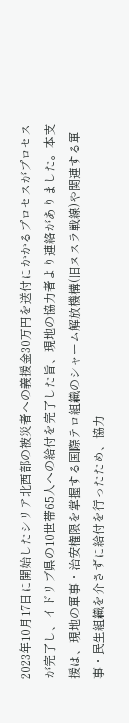2023年10月17日に開始したシリア北西部の被災者への義援金30万円を送付にかかるプロセスがプロセスが完了し、イドリブ県の10世帯65人への給付を完了した旨、現地の協力者より連絡がありました。本支援は、現地の軍事・治安権限を掌握する国際テロ組織のシャーム解放機構(旧ヌスラ戦線)や関連する軍事・民生組織を介さずに給付を行ったため、協力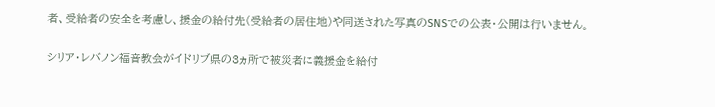者、受給者の安全を考慮し、援金の給付先(受給者の居住地)や同送された写真のSNSでの公表・公開は行いません。

シリア・レバノン福音教会がイドリブ県の3ヵ所で被災者に義援金を給付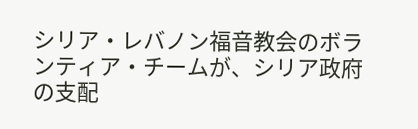シリア・レバノン福音教会のボランティア・チームが、シリア政府の支配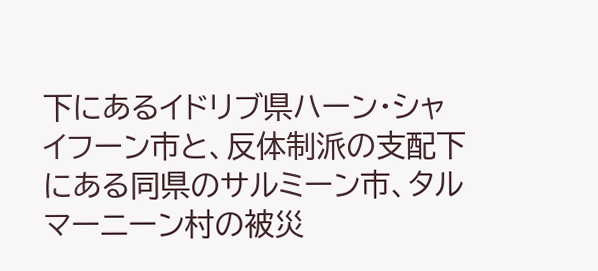下にあるイドリブ県ハーン・シャイフーン市と、反体制派の支配下にある同県のサルミーン市、タルマーニーン村の被災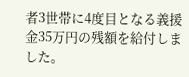者3世帯に4度目となる義援金35万円の残額を給付しました。